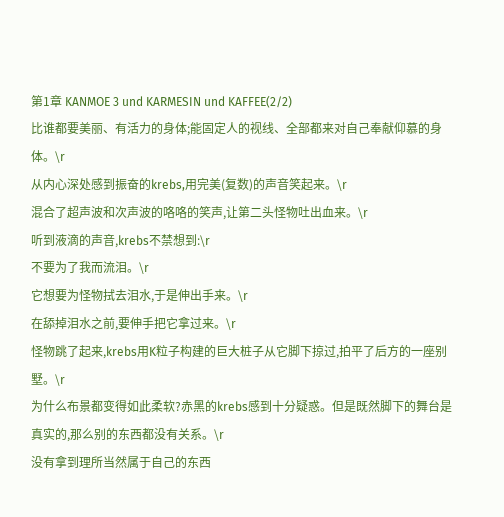第1章 KANMOE 3 und KARMESIN und KAFFEE(2/2)
比谁都要美丽、有活力的身体;能固定人的视线、全部都来对自己奉献仰慕的身体。\r
从内心深处感到振奋的krebs,用完美(复数)的声音笑起来。\r
混合了超声波和次声波的咯咯的笑声,让第二头怪物吐出血来。\r
听到液滴的声音,krebs不禁想到:\r
不要为了我而流泪。\r
它想要为怪物拭去泪水,于是伸出手来。\r
在舔掉泪水之前,要伸手把它拿过来。\r
怪物跳了起来,krebs用K粒子构建的巨大桩子从它脚下掠过,拍平了后方的一座别墅。\r
为什么布景都变得如此柔软?赤黑的krebs感到十分疑惑。但是既然脚下的舞台是真实的,那么别的东西都没有关系。\r
没有拿到理所当然属于自己的东西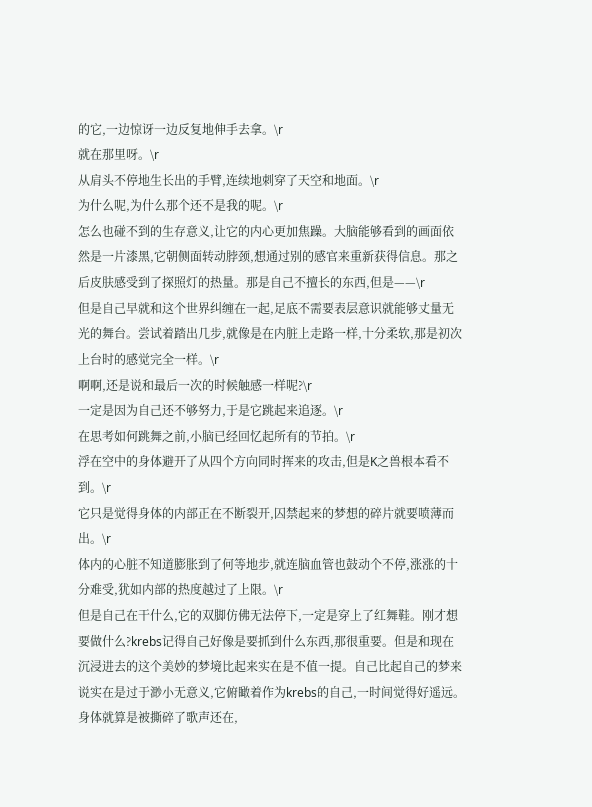的它,一边惊讶一边反复地伸手去拿。\r
就在那里呀。\r
从肩头不停地生长出的手臂,连续地刺穿了天空和地面。\r
为什么呢,为什么那个还不是我的呢。\r
怎么也碰不到的生存意义,让它的内心更加焦躁。大脑能够看到的画面依然是一片漆黑,它朝侧面转动脖颈,想通过别的感官来重新获得信息。那之后皮肤感受到了探照灯的热量。那是自己不擅长的东西,但是——\r
但是自己早就和这个世界纠缠在一起,足底不需要表层意识就能够丈量无光的舞台。尝试着踏出几步,就像是在内脏上走路一样,十分柔软,那是初次上台时的感觉完全一样。\r
啊啊,还是说和最后一次的时候触感一样呢?\r
一定是因为自己还不够努力,于是它跳起来追逐。\r
在思考如何跳舞之前,小脑已经回忆起所有的节拍。\r
浮在空中的身体避开了从四个方向同时挥来的攻击,但是K之兽根本看不到。\r
它只是觉得身体的内部正在不断裂开,囚禁起来的梦想的碎片就要喷薄而出。\r
体内的心脏不知道膨胀到了何等地步,就连脑血管也鼓动个不停,涨涨的十分难受,犹如内部的热度越过了上限。\r
但是自己在干什么,它的双脚仿佛无法停下,一定是穿上了红舞鞋。刚才想要做什么?krebs记得自己好像是要抓到什么东西,那很重要。但是和现在沉浸进去的这个美妙的梦境比起来实在是不值一提。自己比起自己的梦来说实在是过于渺小无意义,它俯瞰着作为krebs的自己,一时间觉得好遥远。身体就算是被撕碎了歌声还在,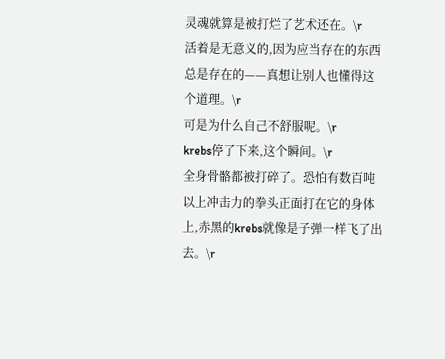灵魂就算是被打烂了艺术还在。\r
活着是无意义的,因为应当存在的东西总是存在的——真想让别人也懂得这个道理。\r
可是为什么自己不舒服呢。\r
krebs停了下来,这个瞬间。\r
全身骨骼都被打碎了。恐怕有数百吨以上冲击力的拳头正面打在它的身体上,赤黑的krebs就像是子弹一样飞了出去。\r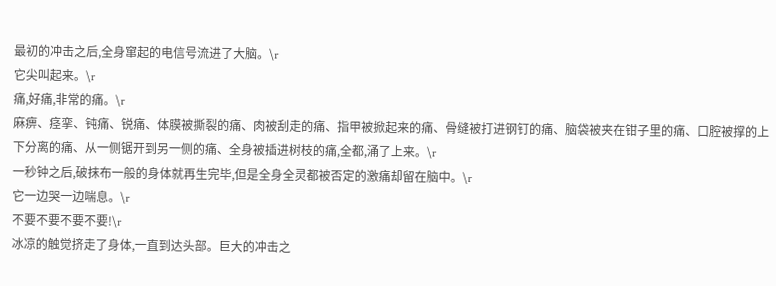最初的冲击之后,全身窜起的电信号流进了大脑。\r
它尖叫起来。\r
痛,好痛,非常的痛。\r
麻痹、痉挛、钝痛、锐痛、体膜被撕裂的痛、肉被刮走的痛、指甲被掀起来的痛、骨缝被打进钢钉的痛、脑袋被夹在钳子里的痛、口腔被撑的上下分离的痛、从一侧锯开到另一侧的痛、全身被插进树枝的痛,全都,涌了上来。\r
一秒钟之后,破抹布一般的身体就再生完毕,但是全身全灵都被否定的激痛却留在脑中。\r
它一边哭一边喘息。\r
不要不要不要不要!\r
冰凉的触觉挤走了身体,一直到达头部。巨大的冲击之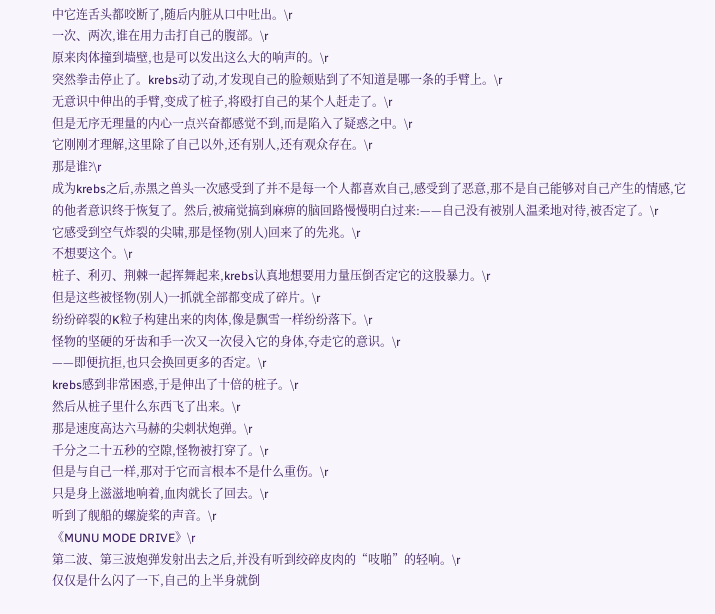中它连舌头都咬断了,随后内脏从口中吐出。\r
一次、两次,谁在用力击打自己的腹部。\r
原来肉体撞到墙壁,也是可以发出这么大的响声的。\r
突然拳击停止了。krebs动了动,才发现自己的脸颊贴到了不知道是哪一条的手臂上。\r
无意识中伸出的手臂,变成了桩子,将殴打自己的某个人赶走了。\r
但是无序无理量的内心一点兴奋都感觉不到,而是陷入了疑惑之中。\r
它刚刚才理解,这里除了自己以外,还有别人,还有观众存在。\r
那是谁?\r
成为krebs之后,赤黑之兽头一次感受到了并不是每一个人都喜欢自己,感受到了恶意,那不是自己能够对自己产生的情感,它的他者意识终于恢复了。然后,被痛觉搞到麻痹的脑回路慢慢明白过来:——自己没有被别人温柔地对待,被否定了。\r
它感受到空气炸裂的尖啸,那是怪物(别人)回来了的先兆。\r
不想要这个。\r
桩子、利刃、荆棘一起挥舞起来,krebs认真地想要用力量压倒否定它的这股暴力。\r
但是这些被怪物(别人)一抓就全部都变成了碎片。\r
纷纷碎裂的K粒子构建出来的肉体,像是飘雪一样纷纷落下。\r
怪物的坚硬的牙齿和手一次又一次侵入它的身体,夺走它的意识。\r
——即便抗拒,也只会换回更多的否定。\r
krebs感到非常困惑,于是伸出了十倍的桩子。\r
然后从桩子里什么东西飞了出来。\r
那是速度高达六马赫的尖刺状炮弹。\r
千分之二十五秒的空隙,怪物被打穿了。\r
但是与自己一样,那对于它而言根本不是什么重伤。\r
只是身上滋滋地响着,血肉就长了回去。\r
听到了舰船的螺旋桨的声音。\r
《MUNU MODE DRIVE》\r
第二波、第三波炮弹发射出去之后,并没有听到绞碎皮肉的“吱啪”的轻响。\r
仅仅是什么闪了一下,自己的上半身就倒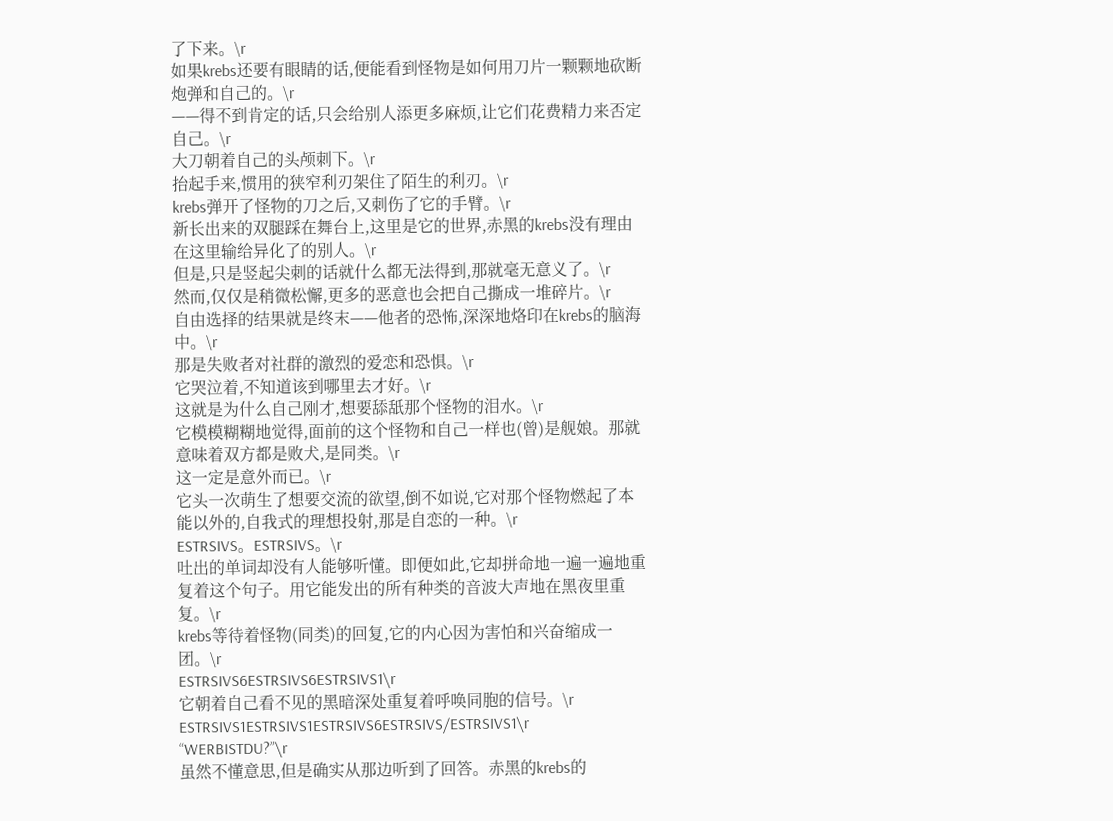了下来。\r
如果krebs还要有眼睛的话,便能看到怪物是如何用刀片一颗颗地砍断炮弹和自己的。\r
——得不到肯定的话,只会给别人添更多麻烦,让它们花费精力来否定自己。\r
大刀朝着自己的头颅刺下。\r
抬起手来,惯用的狭窄利刃架住了陌生的利刃。\r
krebs弹开了怪物的刀之后,又刺伤了它的手臂。\r
新长出来的双腿踩在舞台上,这里是它的世界,赤黑的krebs没有理由在这里输给异化了的别人。\r
但是,只是竖起尖刺的话就什么都无法得到,那就毫无意义了。\r
然而,仅仅是稍微松懈,更多的恶意也会把自己撕成一堆碎片。\r
自由选择的结果就是终末——他者的恐怖,深深地烙印在krebs的脑海中。\r
那是失败者对社群的激烈的爱恋和恐惧。\r
它哭泣着,不知道该到哪里去才好。\r
这就是为什么自己刚才,想要舔舐那个怪物的泪水。\r
它模模糊糊地觉得,面前的这个怪物和自己一样也(曾)是舰娘。那就意味着双方都是败犬,是同类。\r
这一定是意外而已。\r
它头一次萌生了想要交流的欲望,倒不如说,它对那个怪物燃起了本能以外的,自我式的理想投射,那是自恋的一种。\r
ESTRSIVS。ESTRSIVS。\r
吐出的单词却没有人能够听懂。即便如此,它却拼命地一遍一遍地重复着这个句子。用它能发出的所有种类的音波大声地在黑夜里重复。\r
krebs等待着怪物(同类)的回复,它的内心因为害怕和兴奋缩成一团。\r
ESTRSIVS6ESTRSIVS6ESTRSIVS1\r
它朝着自己看不见的黑暗深处重复着呼唤同胞的信号。\r
ESTRSIVS1ESTRSIVS1ESTRSIVS6ESTRSIVS/ESTRSIVS1\r
“WERBISTDU?”\r
虽然不懂意思,但是确实从那边听到了回答。赤黑的krebs的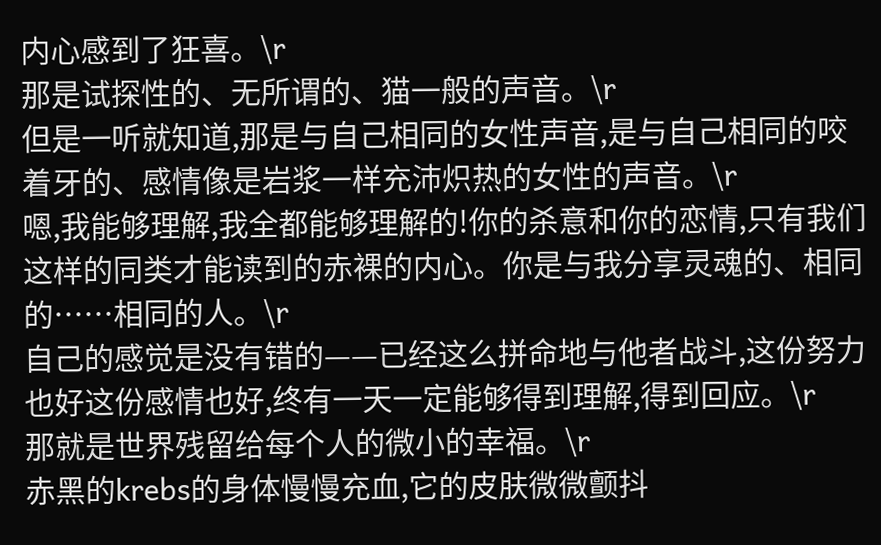内心感到了狂喜。\r
那是试探性的、无所谓的、猫一般的声音。\r
但是一听就知道,那是与自己相同的女性声音,是与自己相同的咬着牙的、感情像是岩浆一样充沛炽热的女性的声音。\r
嗯,我能够理解,我全都能够理解的!你的杀意和你的恋情,只有我们这样的同类才能读到的赤裸的内心。你是与我分享灵魂的、相同的……相同的人。\r
自己的感觉是没有错的——已经这么拼命地与他者战斗,这份努力也好这份感情也好,终有一天一定能够得到理解,得到回应。\r
那就是世界残留给每个人的微小的幸福。\r
赤黑的krebs的身体慢慢充血,它的皮肤微微颤抖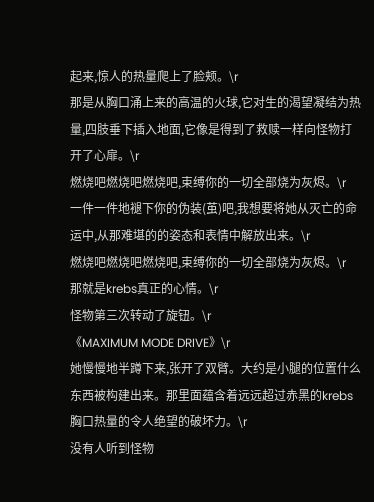起来,惊人的热量爬上了脸颊。\r
那是从胸口涌上来的高温的火球,它对生的渴望凝结为热量,四肢垂下插入地面,它像是得到了救赎一样向怪物打开了心扉。\r
燃烧吧燃烧吧燃烧吧,束缚你的一切全部烧为灰烬。\r
一件一件地褪下你的伪装(茧)吧,我想要将她从灭亡的命运中,从那难堪的的姿态和表情中解放出来。\r
燃烧吧燃烧吧燃烧吧,束缚你的一切全部烧为灰烬。\r
那就是krebs真正的心情。\r
怪物第三次转动了旋钮。\r
《MAXIMUM MODE DRIVE》\r
她慢慢地半蹲下来,张开了双臂。大约是小腿的位置什么东西被构建出来。那里面蕴含着远远超过赤黑的krebs胸口热量的令人绝望的破坏力。\r
没有人听到怪物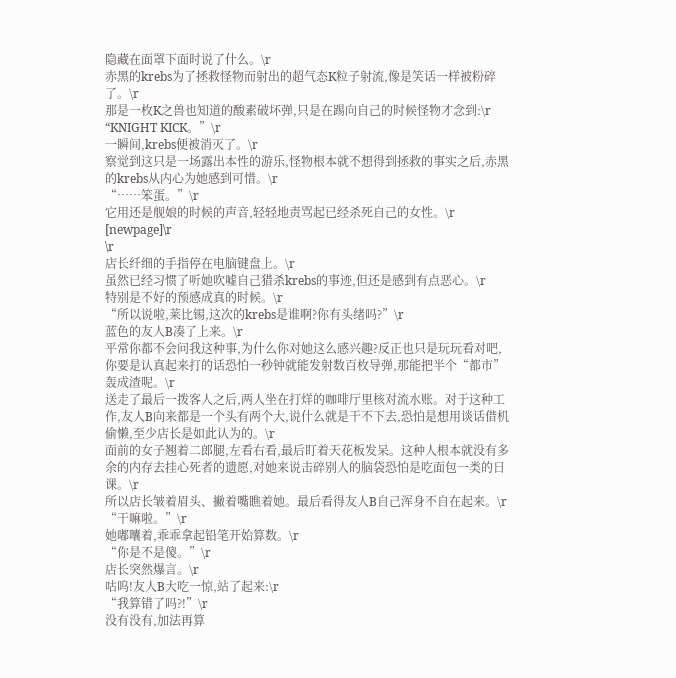隐藏在面罩下面时说了什么。\r
赤黑的krebs为了拯救怪物而射出的超气态K粒子射流,像是笑话一样被粉碎了。\r
那是一枚K之兽也知道的酸素破坏弹,只是在踢向自己的时候怪物才念到:\r
“KNIGHT KICK。”\r
一瞬间,krebs便被消灭了。\r
察觉到这只是一场露出本性的游乐,怪物根本就不想得到拯救的事实之后,赤黑的krebs从内心为她感到可惜。\r
“……笨蛋。”\r
它用还是舰娘的时候的声音,轻轻地责骂起已经杀死自己的女性。\r
[newpage]\r
\r
店长纤细的手指停在电脑键盘上。\r
虽然已经习惯了听她吹嘘自己猎杀krebs的事迹,但还是感到有点恶心。\r
特别是不好的预感成真的时候。\r
“所以说啦,莱比锡,这次的krebs是谁啊?你有头绪吗?”\r
蓝色的友人B凑了上来。\r
平常你都不会问我这种事,为什么你对她这么感兴趣?反正也只是玩玩看对吧,你要是认真起来打的话恐怕一秒钟就能发射数百枚导弹,那能把半个“都市”轰成渣呢。\r
送走了最后一拨客人之后,两人坐在打烊的咖啡厅里核对流水账。对于这种工作,友人B向来都是一个头有两个大,说什么就是干不下去,恐怕是想用谈话借机偷懒,至少店长是如此认为的。\r
面前的女子翘着二郎腿,左看右看,最后盯着天花板发呆。这种人根本就没有多余的内存去挂心死者的遗愿,对她来说击碎别人的脑袋恐怕是吃面包一类的日课。\r
所以店长皱着眉头、撇着嘴瞧着她。最后看得友人B自己浑身不自在起来。\r
“干嘛啦。”\r
她嘟囔着,乖乖拿起铅笔开始算数。\r
“你是不是傻。”\r
店长突然爆言。\r
咕呜!友人B大吃一惊,站了起来:\r
“我算错了吗?!”\r
没有没有,加法再算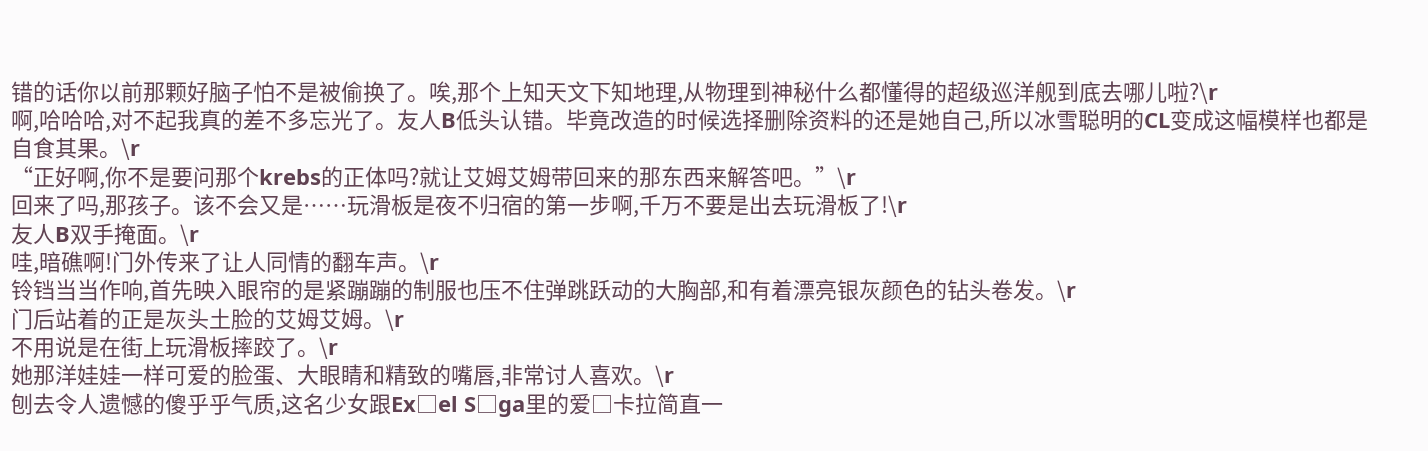错的话你以前那颗好脑子怕不是被偷换了。唉,那个上知天文下知地理,从物理到神秘什么都懂得的超级巡洋舰到底去哪儿啦?\r
啊,哈哈哈,对不起我真的差不多忘光了。友人B低头认错。毕竟改造的时候选择删除资料的还是她自己,所以冰雪聪明的CL变成这幅模样也都是自食其果。\r
“正好啊,你不是要问那个krebs的正体吗?就让艾姆艾姆带回来的那东西来解答吧。”\r
回来了吗,那孩子。该不会又是……玩滑板是夜不归宿的第一步啊,千万不要是出去玩滑板了!\r
友人B双手掩面。\r
哇,暗礁啊!门外传来了让人同情的翻车声。\r
铃铛当当作响,首先映入眼帘的是紧蹦蹦的制服也压不住弹跳跃动的大胸部,和有着漂亮银灰颜色的钻头卷发。\r
门后站着的正是灰头土脸的艾姆艾姆。\r
不用说是在街上玩滑板摔跤了。\r
她那洋娃娃一样可爱的脸蛋、大眼睛和精致的嘴唇,非常讨人喜欢。\r
刨去令人遗憾的傻乎乎气质,这名少女跟Ex□el S□ga里的爱□卡拉简直一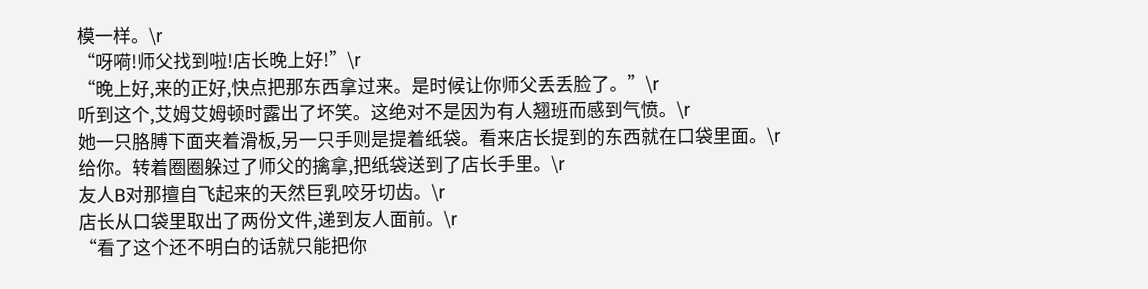模一样。\r
“呀嗬!师父找到啦!店长晚上好!”\r
“晚上好,来的正好,快点把那东西拿过来。是时候让你师父丢丢脸了。”\r
听到这个,艾姆艾姆顿时露出了坏笑。这绝对不是因为有人翘班而感到气愤。\r
她一只胳膊下面夹着滑板,另一只手则是提着纸袋。看来店长提到的东西就在口袋里面。\r
给你。转着圈圈躲过了师父的擒拿,把纸袋送到了店长手里。\r
友人B对那擅自飞起来的天然巨乳咬牙切齿。\r
店长从口袋里取出了两份文件,递到友人面前。\r
“看了这个还不明白的话就只能把你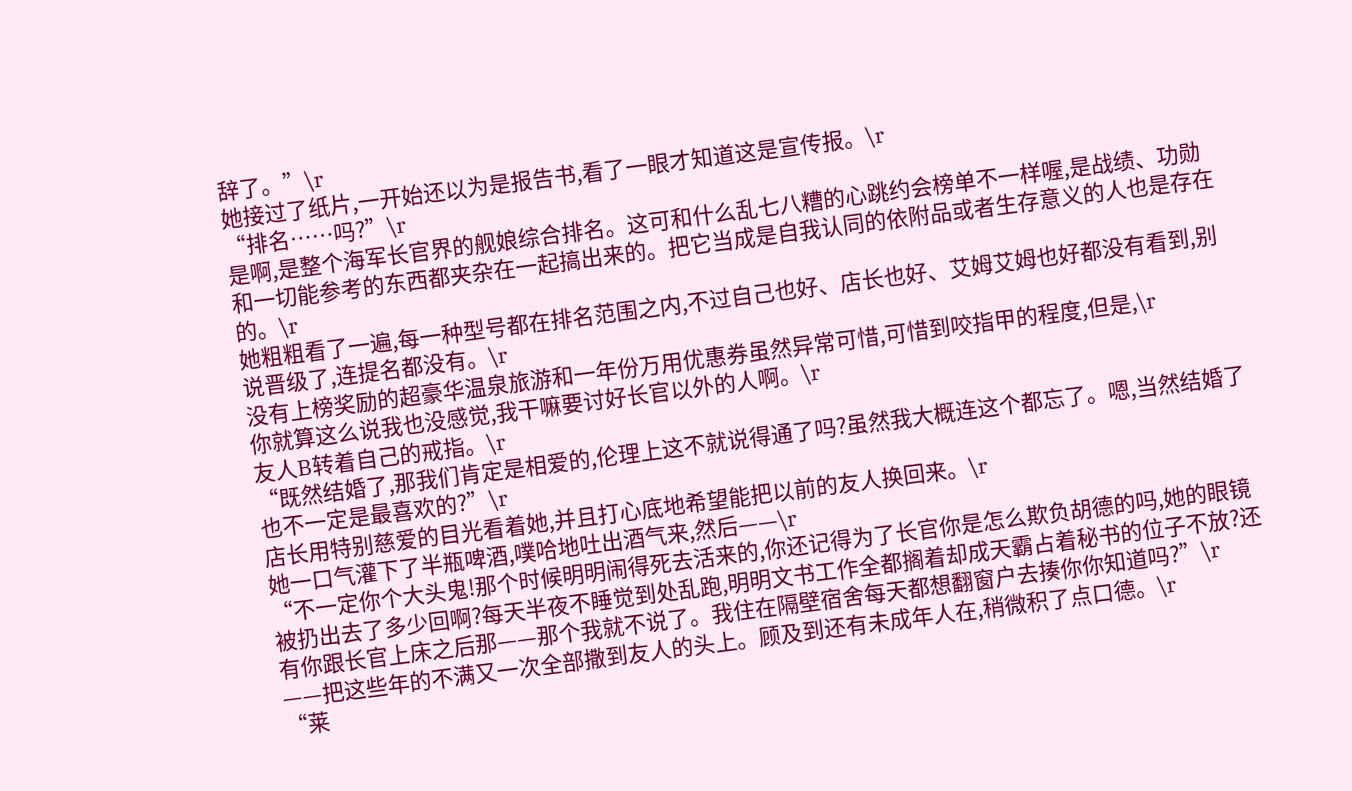辞了。”\r
她接过了纸片,一开始还以为是报告书,看了一眼才知道这是宣传报。\r
“排名……吗?”\r
是啊,是整个海军长官界的舰娘综合排名。这可和什么乱七八糟的心跳约会榜单不一样喔,是战绩、功勋和一切能参考的东西都夹杂在一起搞出来的。把它当成是自我认同的依附品或者生存意义的人也是存在的。\r
她粗粗看了一遍,每一种型号都在排名范围之内,不过自己也好、店长也好、艾姆艾姆也好都没有看到,别说晋级了,连提名都没有。\r
没有上榜奖励的超豪华温泉旅游和一年份万用优惠券虽然异常可惜,可惜到咬指甲的程度,但是,\r
你就算这么说我也没感觉,我干嘛要讨好长官以外的人啊。\r
友人B转着自己的戒指。\r
“既然结婚了,那我们肯定是相爱的,伦理上这不就说得通了吗?虽然我大概连这个都忘了。嗯,当然结婚了也不一定是最喜欢的?”\r
店长用特别慈爱的目光看着她,并且打心底地希望能把以前的友人换回来。\r
她一口气灌下了半瓶啤酒,噗哈地吐出酒气来,然后——\r
“不一定你个大头鬼!那个时候明明闹得死去活来的,你还记得为了长官你是怎么欺负胡德的吗,她的眼镜被扔出去了多少回啊?每天半夜不睡觉到处乱跑,明明文书工作全都搁着却成天霸占着秘书的位子不放?还有你跟长官上床之后那——那个我就不说了。我住在隔壁宿舍每天都想翻窗户去揍你你知道吗?”\r
——把这些年的不满又一次全部撒到友人的头上。顾及到还有未成年人在,稍微积了点口德。\r
“莱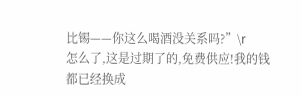比锡——你这么喝酒没关系吗?”\r
怎么了,这是过期了的,免费供应!我的钱都已经换成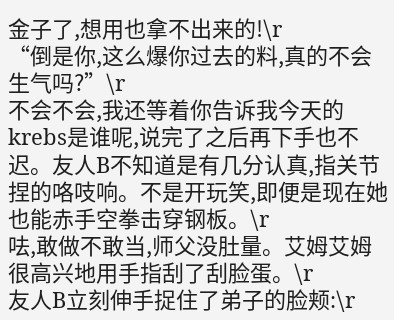金子了,想用也拿不出来的!\r
“倒是你,这么爆你过去的料,真的不会生气吗?”\r
不会不会,我还等着你告诉我今天的krebs是谁呢,说完了之后再下手也不迟。友人B不知道是有几分认真,指关节捏的咯吱响。不是开玩笑,即便是现在她也能赤手空拳击穿钢板。\r
呿,敢做不敢当,师父没肚量。艾姆艾姆很高兴地用手指刮了刮脸蛋。\r
友人B立刻伸手捉住了弟子的脸颊:\r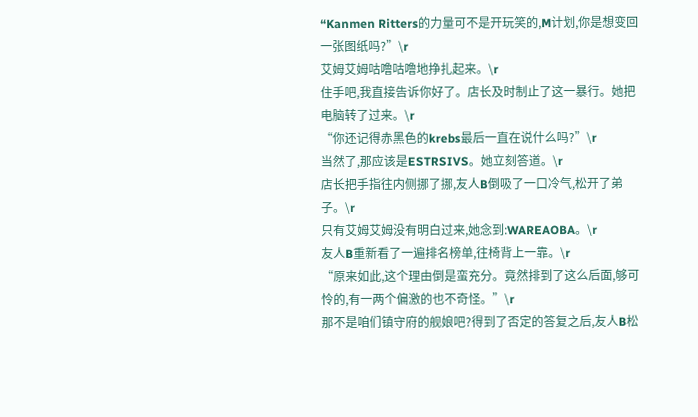“Kanmen Ritters的力量可不是开玩笑的,M计划,你是想变回一张图纸吗?”\r
艾姆艾姆咕噜咕噜地挣扎起来。\r
住手吧,我直接告诉你好了。店长及时制止了这一暴行。她把电脑转了过来。\r
“你还记得赤黑色的krebs最后一直在说什么吗?”\r
当然了,那应该是ESTRSIVS。她立刻答道。\r
店长把手指往内侧挪了挪,友人B倒吸了一口冷气,松开了弟子。\r
只有艾姆艾姆没有明白过来,她念到:WAREAOBA。\r
友人B重新看了一遍排名榜单,往椅背上一靠。\r
“原来如此,这个理由倒是蛮充分。竟然排到了这么后面,够可怜的,有一两个偏激的也不奇怪。”\r
那不是咱们镇守府的舰娘吧?得到了否定的答复之后,友人B松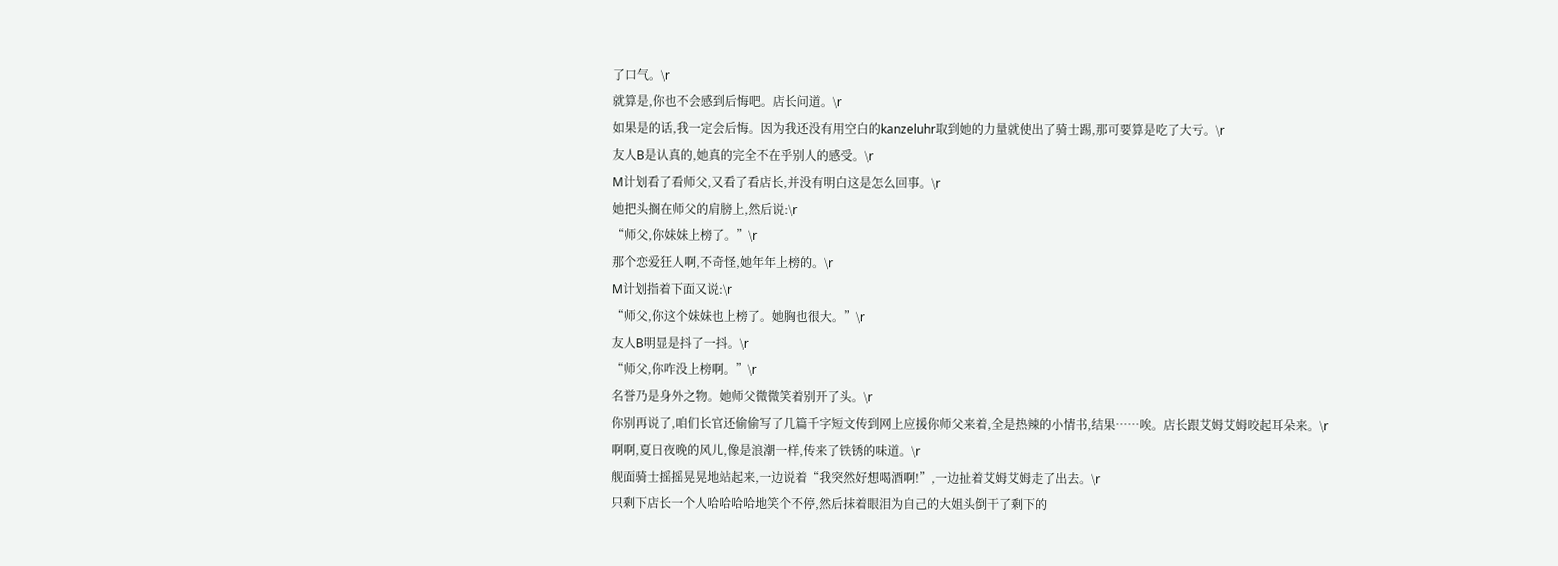了口气。\r
就算是,你也不会感到后悔吧。店长问道。\r
如果是的话,我一定会后悔。因为我还没有用空白的kanzeluhr取到她的力量就使出了骑士踢,那可要算是吃了大亏。\r
友人B是认真的,她真的完全不在乎别人的感受。\r
M计划看了看师父,又看了看店长,并没有明白这是怎么回事。\r
她把头搁在师父的肩膀上,然后说:\r
“师父,你妹妹上榜了。”\r
那个恋爱狂人啊,不奇怪,她年年上榜的。\r
M计划指着下面又说:\r
“师父,你这个妹妹也上榜了。她胸也很大。”\r
友人B明显是抖了一抖。\r
“师父,你咋没上榜啊。”\r
名誉乃是身外之物。她师父微微笑着别开了头。\r
你别再说了,咱们长官还偷偷写了几篇千字短文传到网上应援你师父来着,全是热辣的小情书,结果……唉。店长跟艾姆艾姆咬起耳朵来。\r
啊啊,夏日夜晚的风儿,像是浪潮一样,传来了铁锈的味道。\r
舰面骑士摇摇晃晃地站起来,一边说着“我突然好想喝酒啊!”,一边扯着艾姆艾姆走了出去。\r
只剩下店长一个人哈哈哈哈地笑个不停,然后抹着眼泪为自己的大姐头倒干了剩下的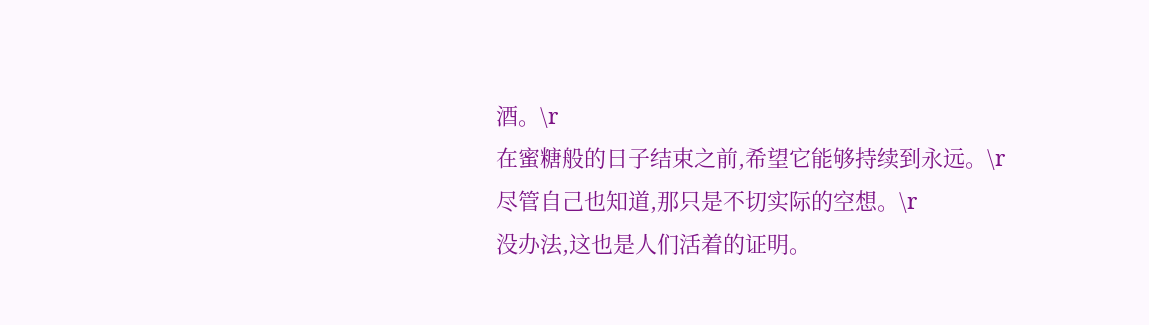酒。\r
在蜜糖般的日子结束之前,希望它能够持续到永远。\r
尽管自己也知道,那只是不切实际的空想。\r
没办法,这也是人们活着的证明。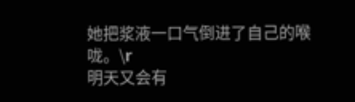她把浆液一口气倒进了自己的喉咙。\r
明天又会有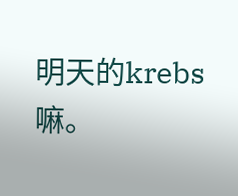明天的krebs嘛。